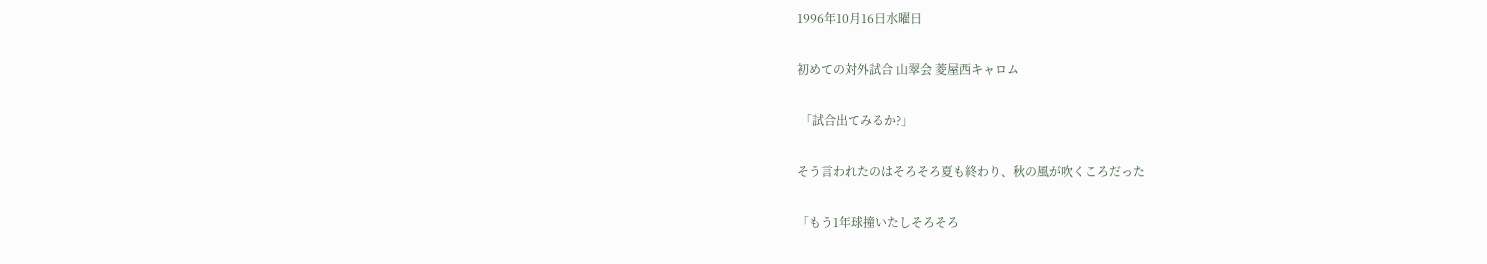1996年10月16日水曜日

初めての対外試合 山翠会 菱屋西キャロム

 「試合出てみるか?」

そう言われたのはそろそろ夏も終わり、秋の風が吹くころだった

「もう1年球撞いたしそろそろ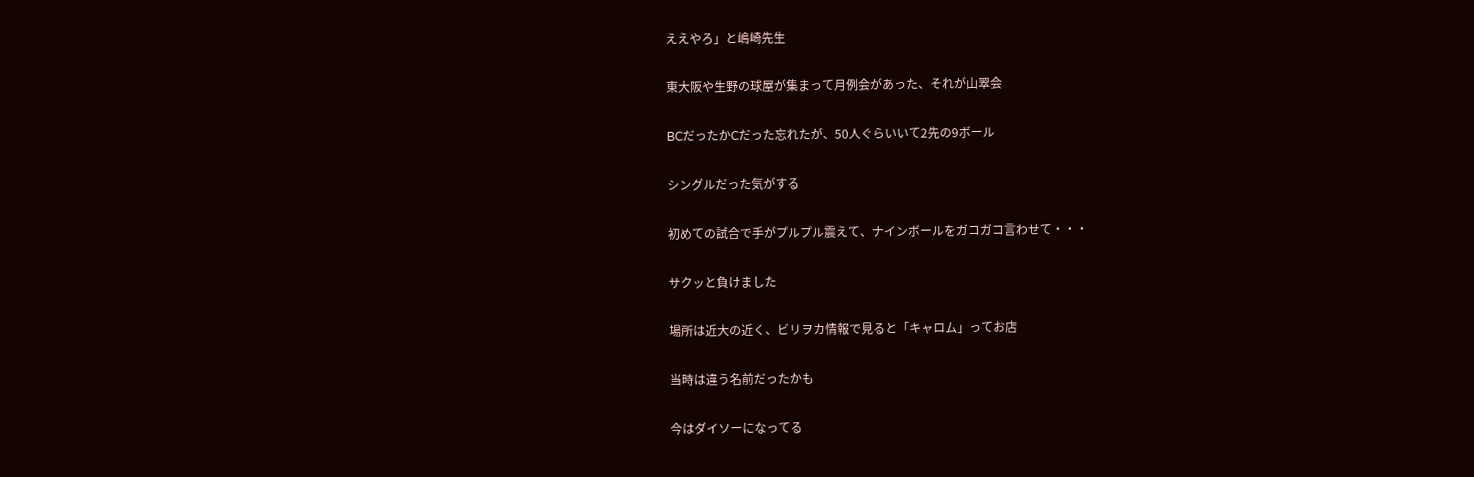ええやろ」と嶋崎先生

東大阪や生野の球屋が集まって月例会があった、それが山翠会

BCだったかCだった忘れたが、50人ぐらいいて2先の9ボール

シングルだった気がする

初めての試合で手がプルプル震えて、ナインボールをガコガコ言わせて・・・

サクッと負けました

場所は近大の近く、ビリヲカ情報で見ると「キャロム」ってお店

当時は違う名前だったかも

今はダイソーになってる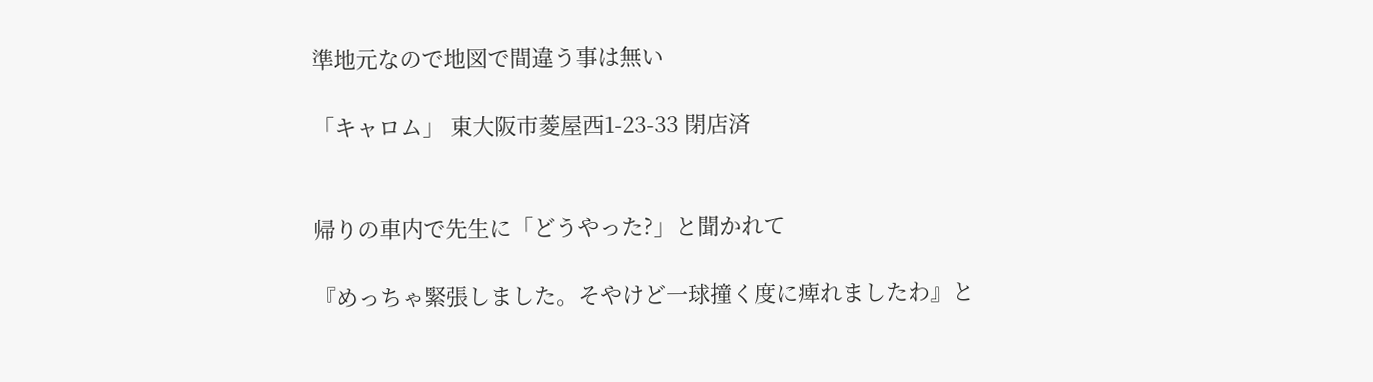準地元なので地図で間違う事は無い

「キャロム」 東大阪市菱屋西1-23-33 閉店済


帰りの車内で先生に「どうやった?」と聞かれて

『めっちゃ緊張しました。そやけど一球撞く度に痺れましたわ』と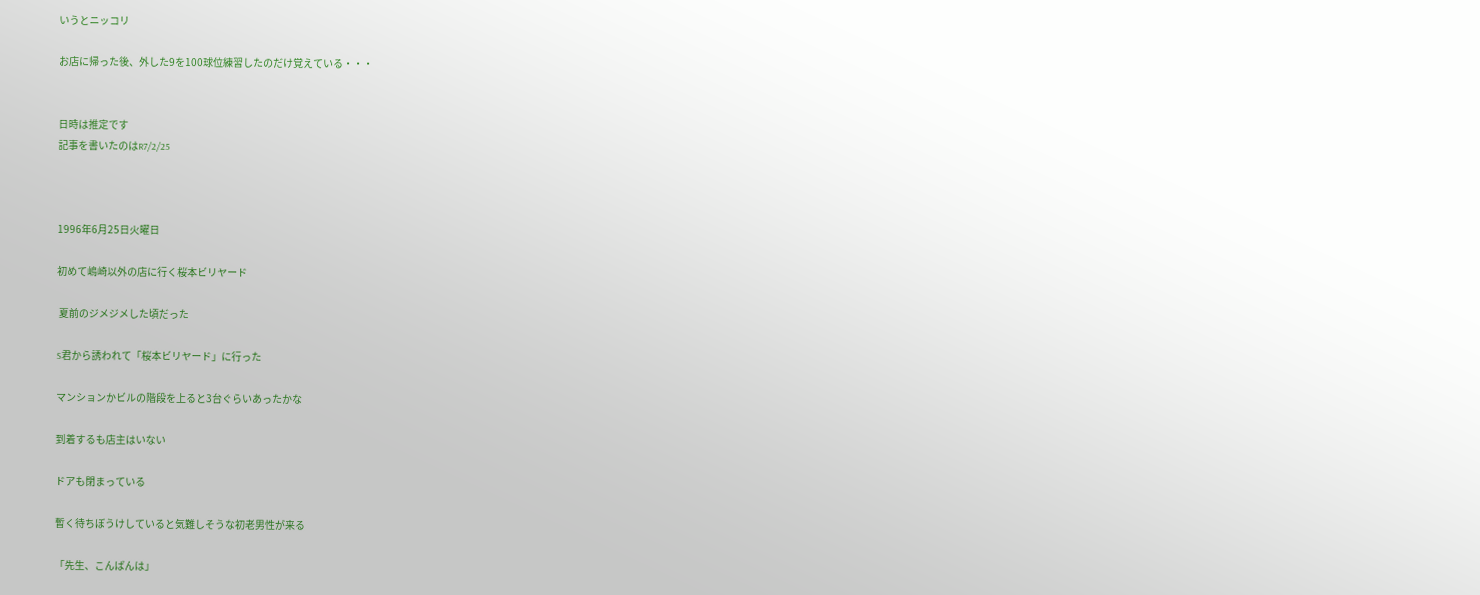いうとニッコリ

お店に帰った後、外した9を100球位練習したのだけ覚えている・・・


日時は推定です
記事を書いたのはR7/2/25



1996年6月25日火曜日

初めて嶋崎以外の店に行く桜本ビリヤード

 夏前のジメジメした頃だった

S君から誘われて「桜本ビリヤード」に行った

マンションかビルの階段を上ると3台ぐらいあったかな

到着するも店主はいない

ドアも閉まっている

暫く待ちぼうけしていると気難しそうな初老男性が来る

「先生、こんばんは」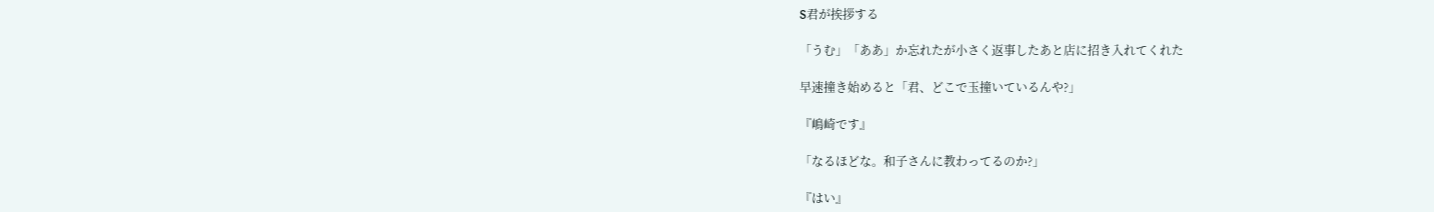S君が挨拶する

「うむ」「ああ」か忘れたが小さく返事したあと店に招き入れてくれた

早速撞き始めると「君、どこで玉撞いているんや?」

『嶋崎です』

「なるほどな。和子さんに教わってるのか?」

『はい』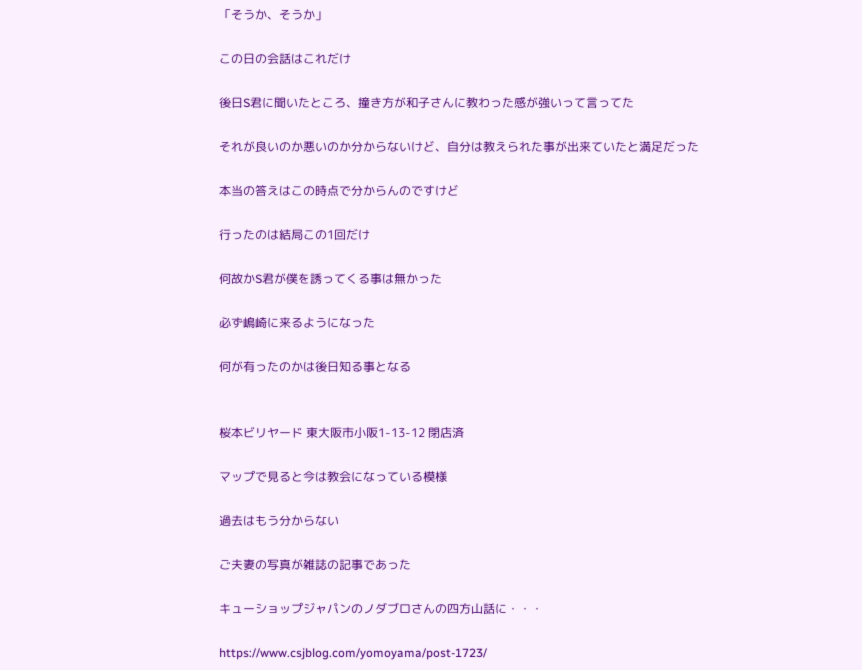「そうか、そうか」

この日の会話はこれだけ

後日S君に聞いたところ、撞き方が和子さんに教わった感が強いって言ってた

それが良いのか悪いのか分からないけど、自分は教えられた事が出来ていたと満足だった

本当の答えはこの時点で分からんのですけど

行ったのは結局この1回だけ

何故かS君が僕を誘ってくる事は無かった

必ず嶋崎に来るようになった

何が有ったのかは後日知る事となる


桜本ビリヤード 東大阪市小阪1-13-12 閉店済

マップで見ると今は教会になっている模様

過去はもう分からない

ご夫妻の写真が雑誌の記事であった

キューショップジャパンのノダブロさんの四方山話に・・・

https://www.csjblog.com/yomoyama/post-1723/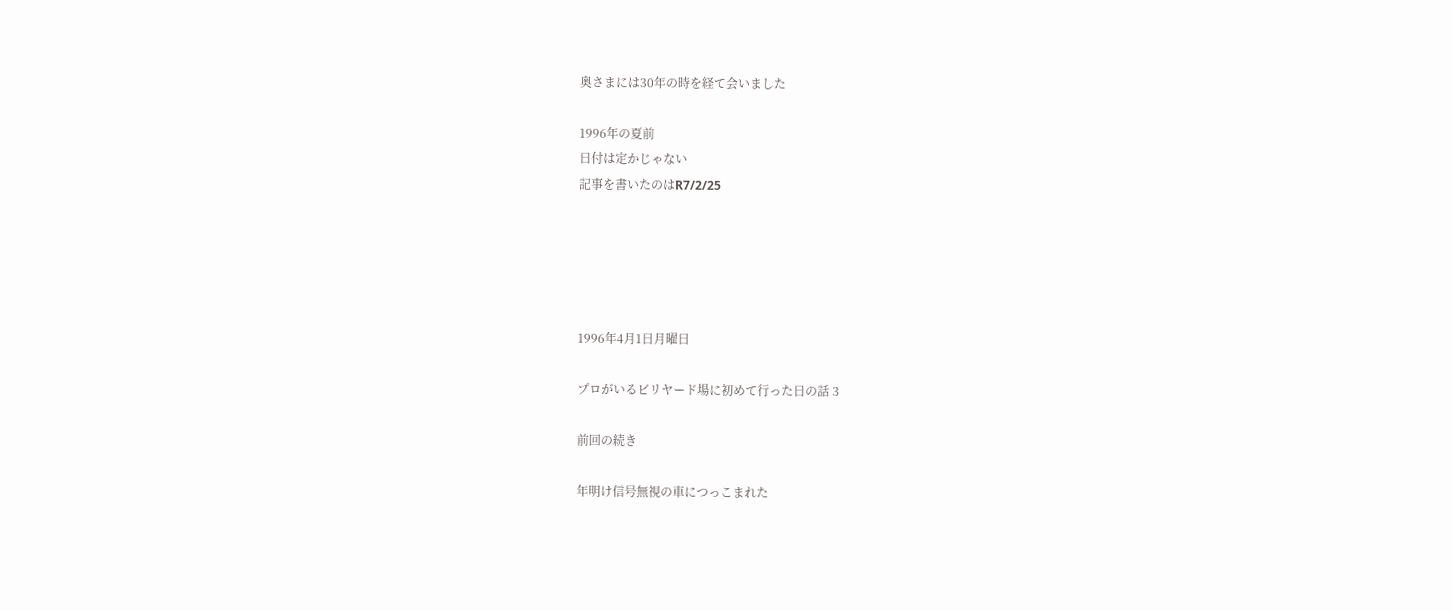奥さまには30年の時を経て会いました

1996年の夏前
日付は定かじゃない
記事を書いたのはR7/2/25





1996年4月1日月曜日

プロがいるビリヤード場に初めて行った日の話 3

前回の続き

年明け信号無視の車につっこまれた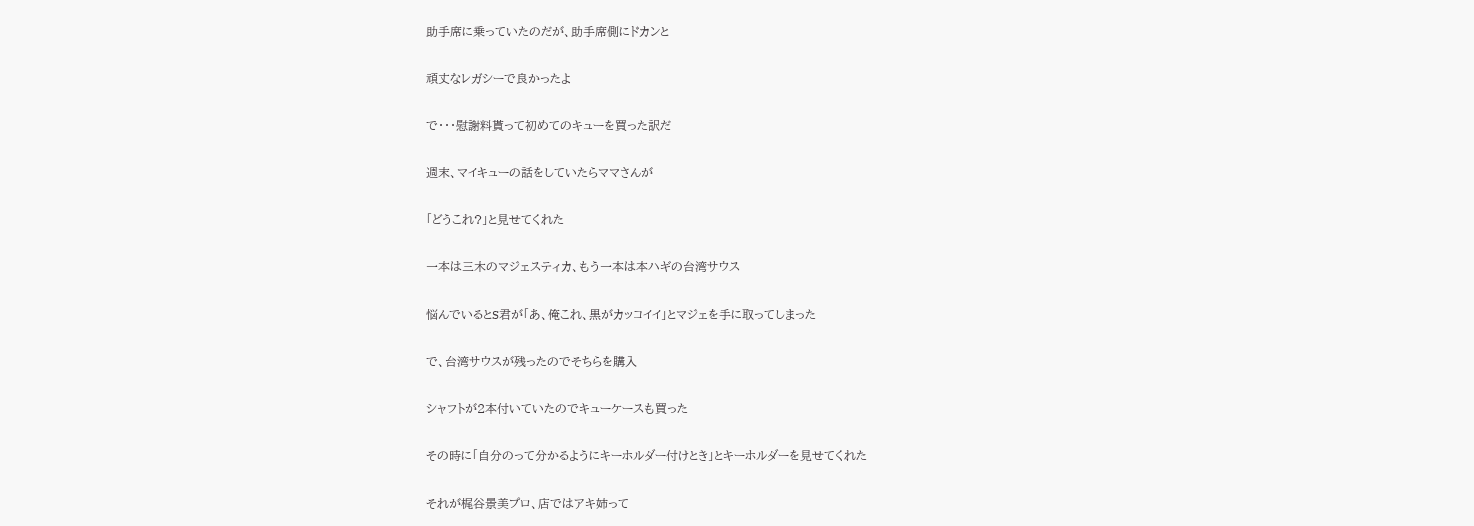助手席に乗っていたのだが、助手席側にドカンと

頑丈なレガシーで良かったよ

で・・・慰謝料貰って初めてのキューを買った訳だ

週末、マイキューの話をしていたらママさんが

「どうこれ?」と見せてくれた

一本は三木のマジェスティカ、もう一本は本ハギの台湾サウス

悩んでいるとS君が「あ、俺これ、黒がカッコイイ」とマジェを手に取ってしまった

で、台湾サウスが残ったのでそちらを購入

シャフトが2本付いていたのでキューケースも買った

その時に「自分のって分かるようにキーホルダー付けとき」とキーホルダーを見せてくれた

それが梶谷景美プロ、店ではアキ姉って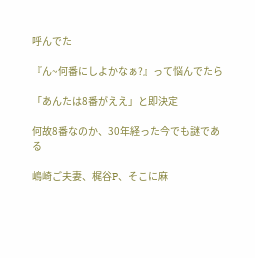呼んでた

『ん~何番にしよかなぁ?』って悩んでたら

「あんたは8番がええ」と即決定

何故8番なのか、30年経った今でも謎である

嶋崎ご夫妻、梶谷P、そこに麻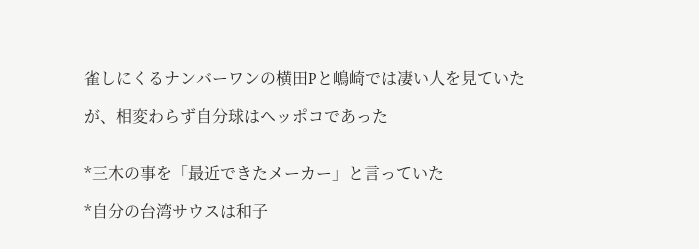雀しにくるナンバーワンの横田Pと嶋崎では凄い人を見ていた

が、相変わらず自分球はヘッポコであった


*三木の事を「最近できたメーカー」と言っていた

*自分の台湾サウスは和子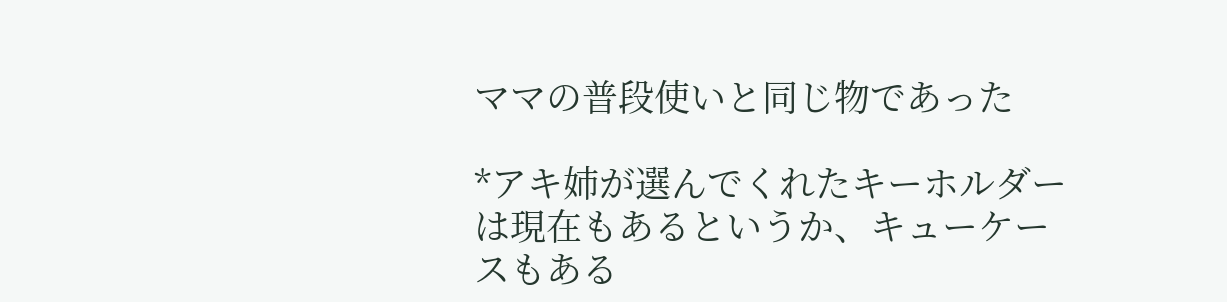ママの普段使いと同じ物であった

*アキ姉が選んでくれたキーホルダーは現在もあるというか、キューケースもある